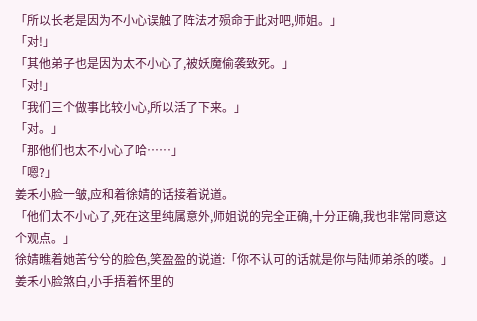「所以长老是因为不小心误触了阵法才殒命于此对吧,师姐。」
「对!」
「其他弟子也是因为太不小心了,被妖魔偷袭致死。」
「对!」
「我们三个做事比较小心,所以活了下来。」
「对。」
「那他们也太不小心了哈……」
「嗯?」
姜禾小脸一皱,应和着徐婧的话接着说道。
「他们太不小心了,死在这里纯属意外,师姐说的完全正确,十分正确,我也非常同意这个观点。」
徐婧瞧着她苦兮兮的脸色,笑盈盈的说道:「你不认可的话就是你与陆师弟杀的喽。」
姜禾小脸煞白,小手捂着怀里的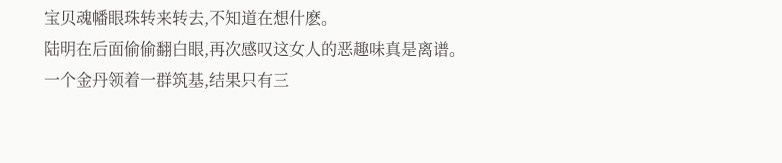宝贝魂幡眼珠转来转去,不知道在想什麽。
陆明在后面偷偷翻白眼,再次感叹这女人的恶趣味真是离谱。
一个金丹领着一群筑基,结果只有三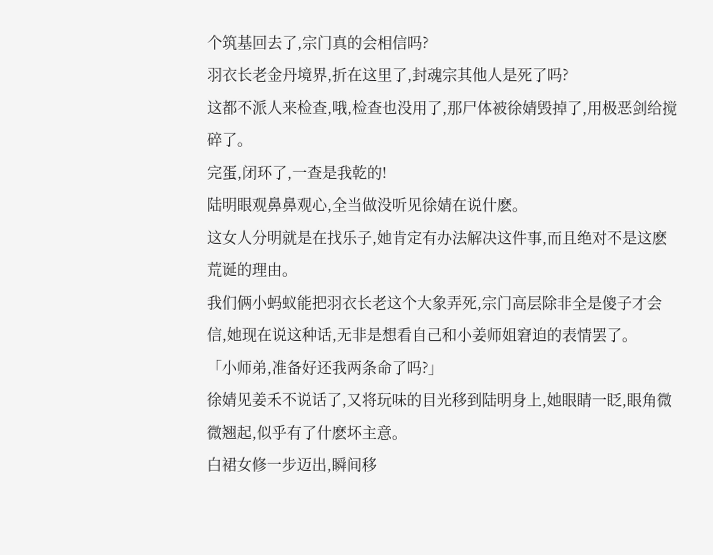个筑基回去了,宗门真的会相信吗?
羽衣长老金丹境界,折在这里了,封魂宗其他人是死了吗?
这都不派人来检查,哦,检查也没用了,那尸体被徐婧毁掉了,用极恶剑给搅碎了。
完蛋,闭环了,一查是我乾的!
陆明眼观鼻鼻观心,全当做没听见徐婧在说什麽。
这女人分明就是在找乐子,她肯定有办法解决这件事,而且绝对不是这麽荒诞的理由。
我们俩小蚂蚁能把羽衣长老这个大象弄死,宗门高层除非全是傻子才会信,她现在说这种话,无非是想看自己和小姜师姐窘迫的表情罢了。
「小师弟,准备好还我两条命了吗?」
徐婧见姜禾不说话了,又将玩味的目光移到陆明身上,她眼睛一眨,眼角微微翘起,似乎有了什麽坏主意。
白裙女修一步迈出,瞬间移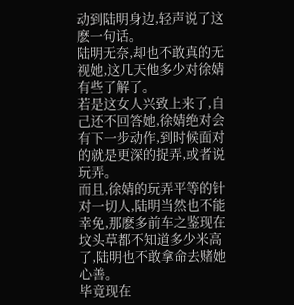动到陆明身边,轻声说了这麽一句话。
陆明无奈,却也不敢真的无视她,这几天他多少对徐婧有些了解了。
若是这女人兴致上来了,自己还不回答她,徐婧绝对会有下一步动作,到时候面对的就是更深的捉弄,或者说玩弄。
而且,徐婧的玩弄平等的针对一切人,陆明当然也不能幸免,那麽多前车之鉴现在坟头草都不知道多少米高了,陆明也不敢拿命去赌她心善。
毕竟现在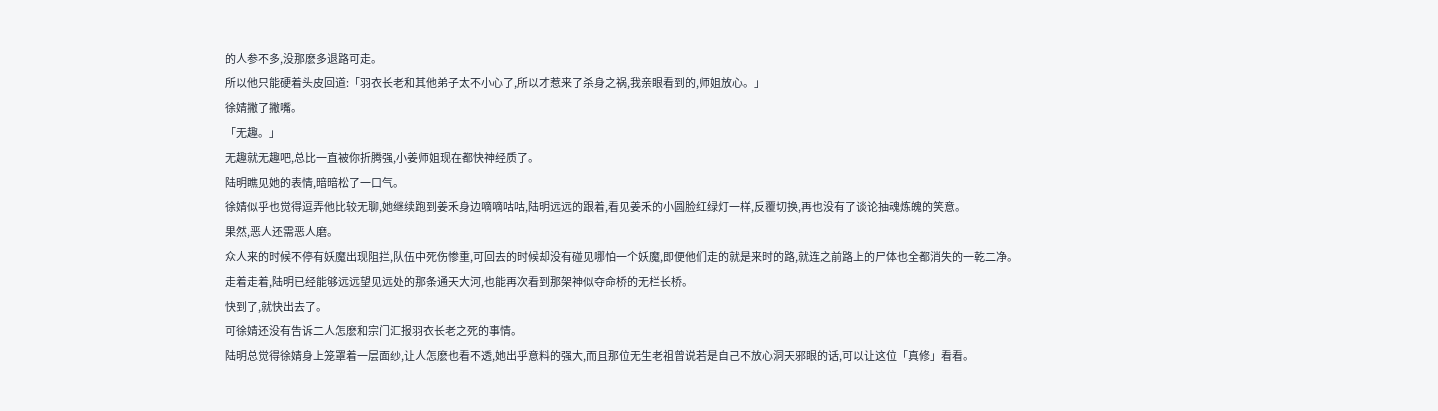的人参不多,没那麽多退路可走。
所以他只能硬着头皮回道:「羽衣长老和其他弟子太不小心了,所以才惹来了杀身之祸,我亲眼看到的,师姐放心。」
徐婧撇了撇嘴。
「无趣。」
无趣就无趣吧,总比一直被你折腾强,小姜师姐现在都快神经质了。
陆明瞧见她的表情,暗暗松了一口气。
徐婧似乎也觉得逗弄他比较无聊,她继续跑到姜禾身边嘀嘀咕咕,陆明远远的跟着,看见姜禾的小圆脸红绿灯一样,反覆切换,再也没有了谈论抽魂炼魄的笑意。
果然,恶人还需恶人磨。
众人来的时候不停有妖魔出现阻拦,队伍中死伤惨重,可回去的时候却没有碰见哪怕一个妖魔,即便他们走的就是来时的路,就连之前路上的尸体也全都消失的一乾二净。
走着走着,陆明已经能够远远望见远处的那条通天大河,也能再次看到那架神似夺命桥的无栏长桥。
快到了,就快出去了。
可徐婧还没有告诉二人怎麽和宗门汇报羽衣长老之死的事情。
陆明总觉得徐婧身上笼罩着一层面纱,让人怎麽也看不透,她出乎意料的强大,而且那位无生老祖曾说若是自己不放心洞天邪眼的话,可以让这位「真修」看看。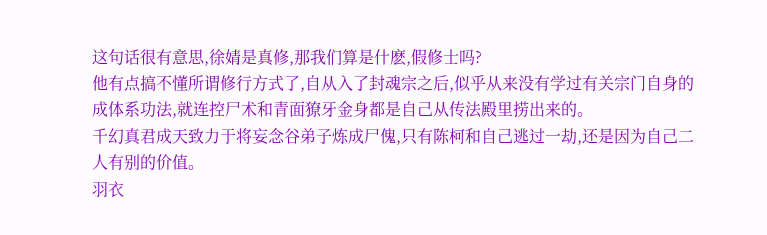这句话很有意思,徐婧是真修,那我们算是什麽,假修士吗?
他有点搞不懂所谓修行方式了,自从入了封魂宗之后,似乎从来没有学过有关宗门自身的成体系功法,就连控尸术和青面獠牙金身都是自己从传法殿里捞出来的。
千幻真君成天致力于将妄念谷弟子炼成尸傀,只有陈柯和自己逃过一劫,还是因为自己二人有别的价值。
羽衣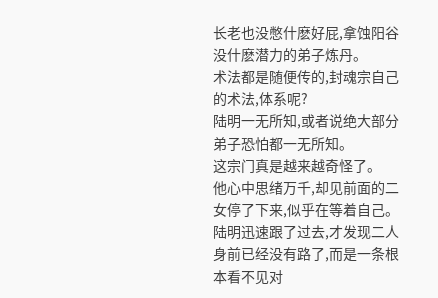长老也没憋什麽好屁,拿蚀阳谷没什麽潜力的弟子炼丹。
术法都是随便传的,封魂宗自己的术法,体系呢?
陆明一无所知,或者说绝大部分弟子恐怕都一无所知。
这宗门真是越来越奇怪了。
他心中思绪万千,却见前面的二女停了下来,似乎在等着自己。
陆明迅速跟了过去,才发现二人身前已经没有路了,而是一条根本看不见对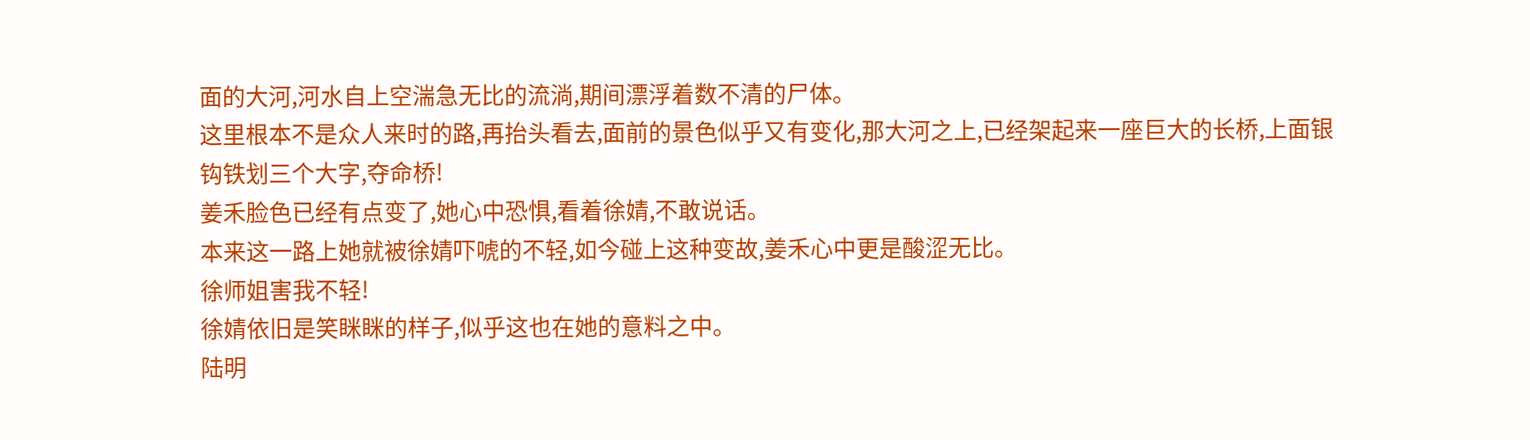面的大河,河水自上空湍急无比的流淌,期间漂浮着数不清的尸体。
这里根本不是众人来时的路,再抬头看去,面前的景色似乎又有变化,那大河之上,已经架起来一座巨大的长桥,上面银钩铁划三个大字,夺命桥!
姜禾脸色已经有点变了,她心中恐惧,看着徐婧,不敢说话。
本来这一路上她就被徐婧吓唬的不轻,如今碰上这种变故,姜禾心中更是酸涩无比。
徐师姐害我不轻!
徐婧依旧是笑眯眯的样子,似乎这也在她的意料之中。
陆明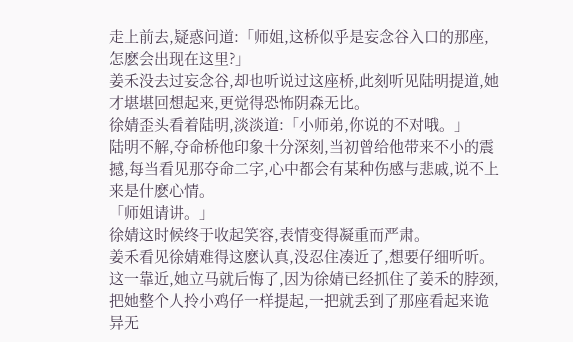走上前去,疑惑问道:「师姐,这桥似乎是妄念谷入口的那座,怎麽会出现在这里?」
姜禾没去过妄念谷,却也听说过这座桥,此刻听见陆明提道,她才堪堪回想起来,更觉得恐怖阴森无比。
徐婧歪头看着陆明,淡淡道:「小师弟,你说的不对哦。」
陆明不解,夺命桥他印象十分深刻,当初曾给他带来不小的震撼,每当看见那夺命二字,心中都会有某种伤感与悲戚,说不上来是什麽心情。
「师姐请讲。」
徐婧这时候终于收起笑容,表情变得凝重而严肃。
姜禾看见徐婧难得这麽认真,没忍住凑近了,想要仔细听听。
这一靠近,她立马就后悔了,因为徐婧已经抓住了姜禾的脖颈,把她整个人拎小鸡仔一样提起,一把就丢到了那座看起来诡异无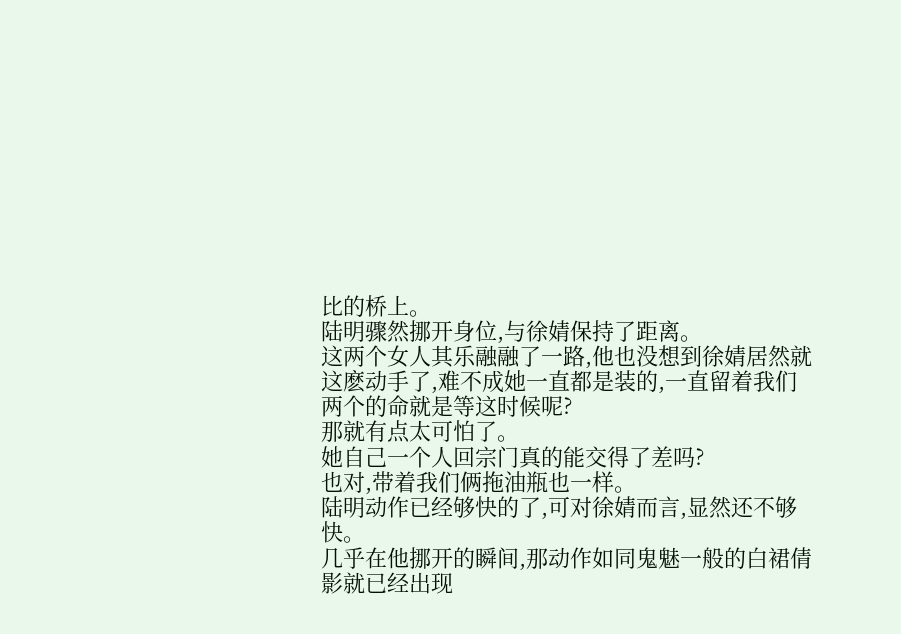比的桥上。
陆明骤然挪开身位,与徐婧保持了距离。
这两个女人其乐融融了一路,他也没想到徐婧居然就这麽动手了,难不成她一直都是装的,一直留着我们两个的命就是等这时候呢?
那就有点太可怕了。
她自己一个人回宗门真的能交得了差吗?
也对,带着我们俩拖油瓶也一样。
陆明动作已经够快的了,可对徐婧而言,显然还不够快。
几乎在他挪开的瞬间,那动作如同鬼魅一般的白裙倩影就已经出现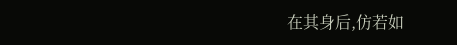在其身后,仿若如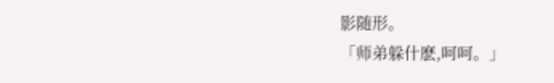影随形。
「师弟躲什麽,呵呵。」